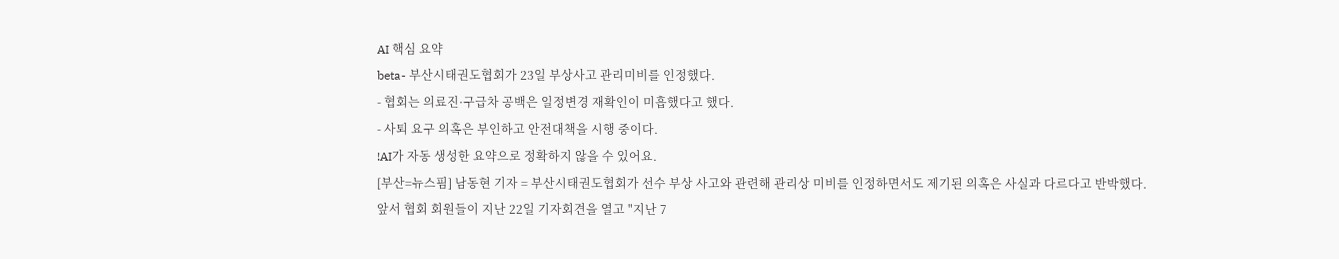AI 핵심 요약
beta- 부산시태권도협회가 23일 부상사고 관리미비를 인정했다.
- 협회는 의료진·구급차 공백은 일정변경 재확인이 미흡했다고 했다.
- 사퇴 요구 의혹은 부인하고 안전대책을 시행 중이다.
!AI가 자동 생성한 요약으로 정확하지 않을 수 있어요.
[부산=뉴스핌] 남동현 기자 = 부산시태권도협회가 선수 부상 사고와 관련해 관리상 미비를 인정하면서도 제기된 의혹은 사실과 다르다고 반박했다.
앞서 협회 회원들이 지난 22일 기자회견을 열고 "지난 7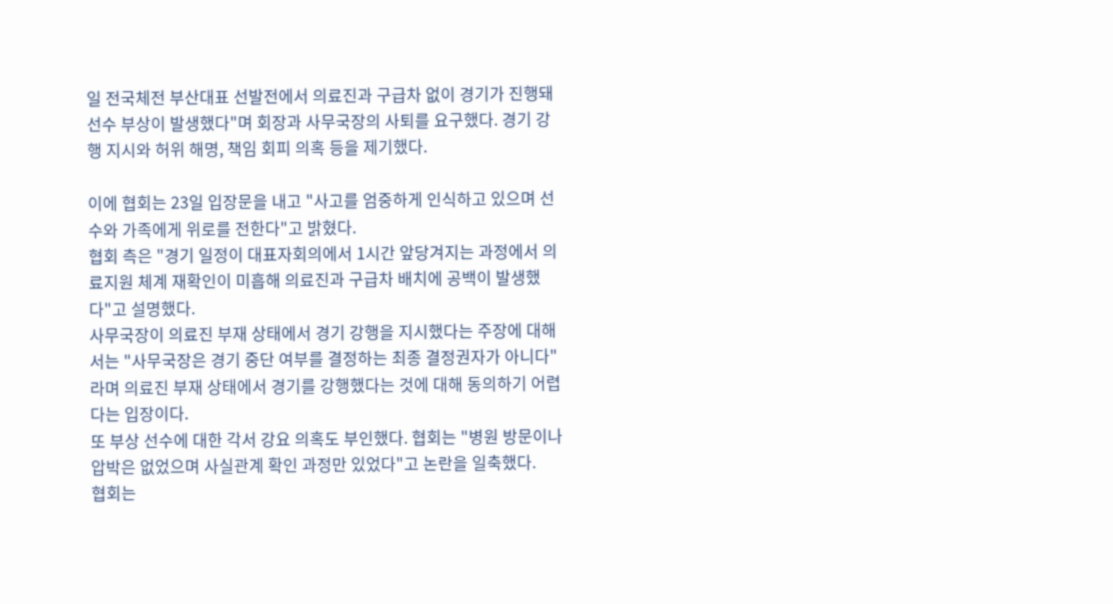일 전국체전 부산대표 선발전에서 의료진과 구급차 없이 경기가 진행돼 선수 부상이 발생했다"며 회장과 사무국장의 사퇴를 요구했다. 경기 강행 지시와 허위 해명, 책임 회피 의혹 등을 제기했다.

이에 협회는 23일 입장문을 내고 "사고를 엄중하게 인식하고 있으며 선수와 가족에게 위로를 전한다"고 밝혔다.
협회 측은 "경기 일정이 대표자회의에서 1시간 앞당겨지는 과정에서 의료지원 체계 재확인이 미흡해 의료진과 구급차 배치에 공백이 발생했다"고 설명했다.
사무국장이 의료진 부재 상태에서 경기 강행을 지시했다는 주장에 대해서는 "사무국장은 경기 중단 여부를 결정하는 최종 결정권자가 아니다"라며 의료진 부재 상태에서 경기를 강행했다는 것에 대해 동의하기 어렵다는 입장이다.
또 부상 선수에 대한 각서 강요 의혹도 부인했다. 협회는 "병원 방문이나 압박은 없었으며 사실관계 확인 과정만 있었다"고 논란을 일축했다.
협회는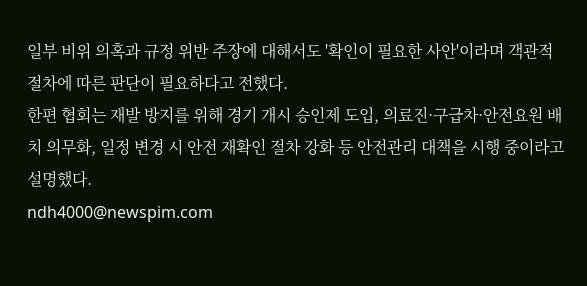일부 비위 의혹과 규정 위반 주장에 대해서도 '확인이 필요한 사안'이라며 객관적 절차에 따른 판단이 필요하다고 전했다.
한편 협회는 재발 방지를 위해 경기 개시 승인제 도입, 의료진·구급차·안전요원 배치 의무화, 일정 변경 시 안전 재확인 절차 강화 등 안전관리 대책을 시행 중이라고 설명했다.
ndh4000@newspim.com